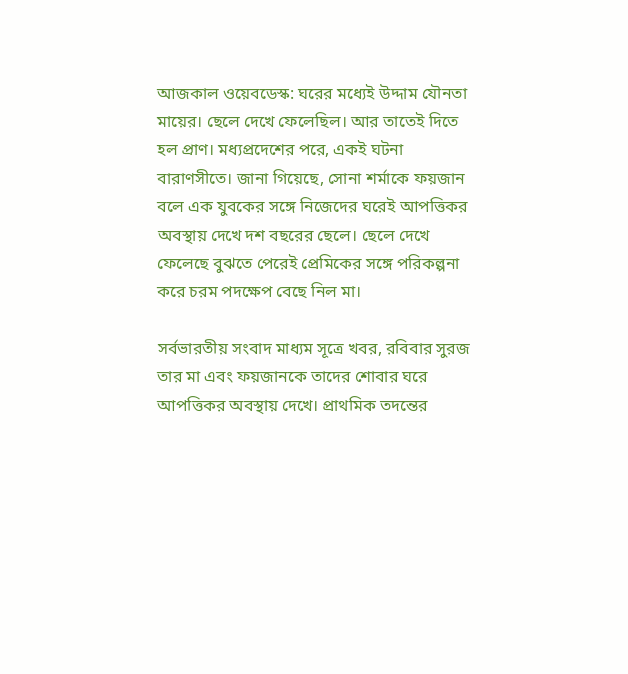আজকাল ওয়েবডেস্ক: ঘরের মধ্যেই উদ্দাম যৌনতা মায়ের। ছেলে দেখে ফেলেছিল। আর তাতেই দিতে হল প্রাণ। মধ্যপ্রদেশের পরে, একই ঘটনা বারাণসীতে। জানা গিয়েছে, সোনা শর্মাকে ফয়জান বলে এক যুবকের সঙ্গে নিজেদের ঘরেই আপত্তিকর অবস্থায় দেখে দশ বছরের ছেলে। ছেলে দেখে ফেলেছে বুঝতে পেরেই প্রেমিকের সঙ্গে পরিকল্পনা করে চরম পদক্ষেপ বেছে নিল মা।

সর্বভারতীয় সংবাদ মাধ্যম সূত্রে খবর, রবিবার সুরজ তার মা এবং ফয়জানকে তাদের শোবার ঘরে আপত্তিকর অবস্থায় দেখে। প্রাথমিক তদন্তের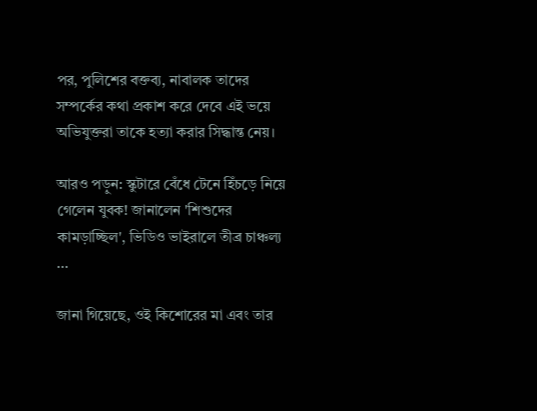পর, পুলিশের বক্তব্য, নাবালক তাদের সম্পর্কের কথা প্রকাশ করে দেবে এই ভয়ে অভিযুক্তরা তাকে হত্যা করার সিদ্ধান্ত নেয়।

আরও পড়ুন: স্কুটারে বেঁধে টেনে হিঁচড়ে নিয়ে গেলেন যুবক! জানালেন 'শিশুদের কামড়াচ্ছিল', ভিডিও ভাইরালে তীব্র চাঞ্চল্য ...

জানা গিয়েছে, ওই কিশোরের মা এবং তার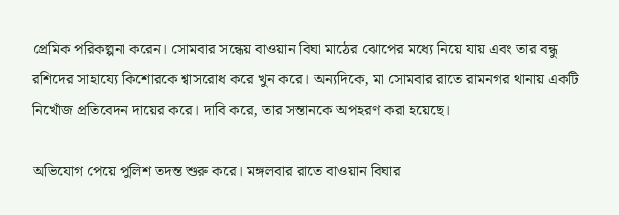প্রেমিক পরিকল্পনা করেন। সোমবার সন্ধেয় বাওয়ান বিঘা মাঠের ঝোপের মধ্যে নিয়ে যায় এবং তার বন্ধু রশিদের সাহায্যে কিশোরকে শ্বাসরোধ করে খুন করে। অন্যদিকে, মা সোমবার রাতে রামনগর থানায় একটি নিখোঁজ প্রতিবেদন দায়ের করে। দাবি করে, তার সন্তানকে অপহরণ করা হয়েছে।

অভিযোগ পেয়ে পুলিশ তদন্ত শুরু করে। মঙ্গলবার রাতে বাওয়ান বিঘার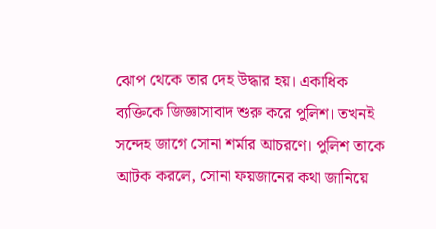ঝোপ থেকে তার দেহ উদ্ধার হয়। একাধিক ব্যক্তিকে জিজ্ঞাসাবাদ শুরু করে পুলিশ। তখনই সন্দেহ জাগে সোনা শর্মার আচরণে। পুলিশ তাকে আটক করলে, সোনা ফয়জানের কথা জানিয়ে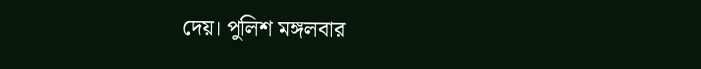দেয়। পুলিশ মঙ্গলবার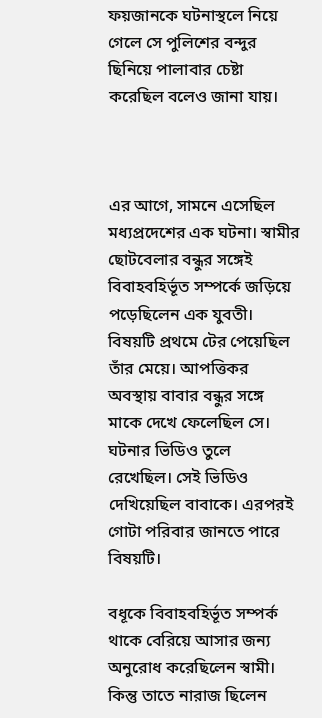ফয়জানকে ঘটনাস্থলে নিয়ে গেলে সে পুলিশের বন্দুর ছিনিয়ে পালাবার চেষ্টা করেছিল বলেও জানা যায়।



এর আগে, সামনে এসেছিল মধ্যপ্রদেশের এক ঘটনা। স্বামীর ছোটবেলার বন্ধুর সঙ্গেই বিবাহবহির্ভূত সম্পর্কে জড়িয়ে পড়েছিলেন এক যুবতী। বিষয়টি প্রথমে টের পেয়েছিল তাঁর মেয়ে। আপত্তিকর অবস্থায় বাবার বন্ধুর সঙ্গে মাকে দেখে ফেলেছিল সে। ঘটনার ভিডিও তুলে রেখেছিল। সেই ভিডিও দেখিয়েছিল বাবাকে। এরপরই গোটা পরিবার জানতে পারে বিষয়টি।

বধূকে বিবাহবহির্ভূত সম্পর্ক থাকে বেরিয়ে আসার জন্য অনুরোধ করেছিলেন স্বামী। কিন্তু তাতে নারাজ ছিলেন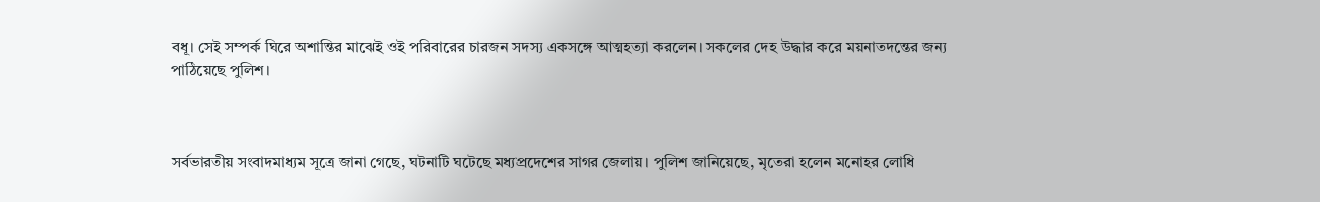বধূ। সেই সম্পর্ক ঘিরে অশান্তির মাঝেই ওই পরিবারের চারজন সদস্য একসঙ্গে আত্মহত্যা করলেন। সকলের দেহ উদ্ধার করে ময়নাতদন্তের জন্য পাঠিয়েছে পুলিশ।



সর্বভারতীয় সংবাদমাধ্যম সূত্রে জানা গেছে, ঘটনাটি ঘটেছে মধ্যপ্রদেশের সাগর জেলায়। পুলিশ জানিয়েছে, মৃতেরা হলেন মনোহর লোধি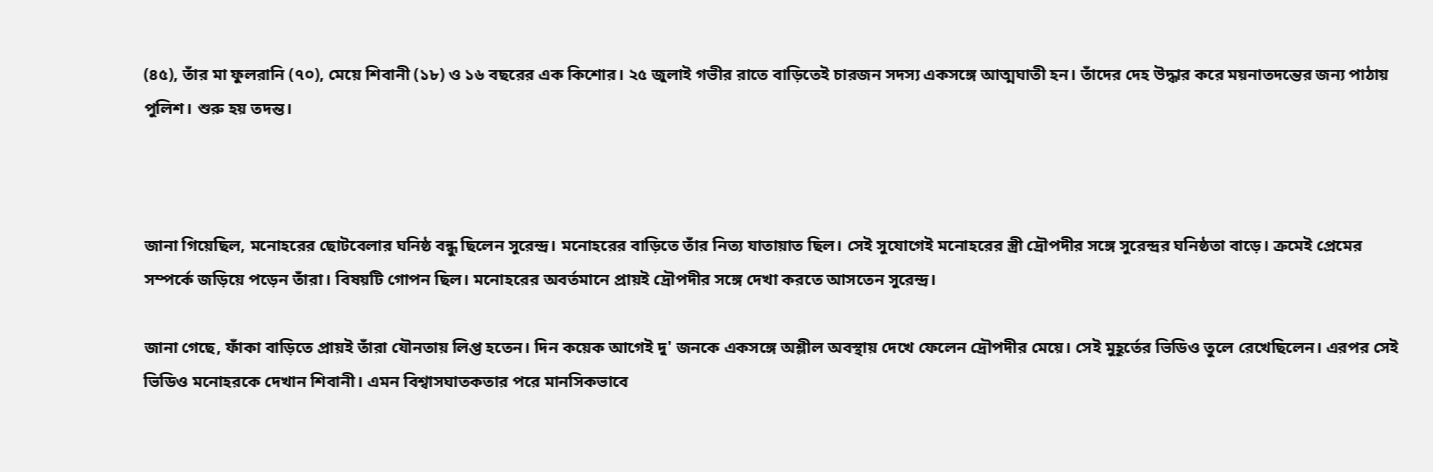(৪৫), তাঁর মা ফুলরানি (৭০), মেয়ে শিবানী (১৮) ও ১৬ বছরের এক কিশোর। ২৫ জুলাই গভীর রাতে বাড়িতেই চারজন সদস্য একসঙ্গে আত্মঘাতী হন। তাঁদের দেহ উদ্ধার করে ময়নাতদন্তের জন্য পাঠায় পুলিশ। শুরু হয় তদন্ত।



জানা গিয়েছিল, মনোহরের ছোটবেলার ঘনিষ্ঠ বন্ধু ছিলেন সুরেন্দ্র। মনোহরের বাড়িতে তাঁর নিত্য যাতায়াত ছিল। সেই সুযোগেই মনোহরের স্ত্রী দ্রৌপদীর সঙ্গে সুরেন্দ্রর ঘনিষ্ঠতা বাড়ে। ক্রমেই প্রেমের সম্পর্কে জড়িয়ে পড়েন তাঁরা। বিষয়টি গোপন ছিল। মনোহরের অবর্তমানে প্রায়ই দ্রৌপদীর সঙ্গে দেখা করতে আসতেন সুরেন্দ্র।

জানা গেছে, ফাঁকা বাড়িতে প্রায়ই তাঁরা যৌনতায় লিপ্ত হতেন। দিন কয়েক আগেই দু' জনকে একসঙ্গে অশ্লীল অবস্থায় দেখে ফেলেন দ্রৌপদীর মেয়ে। সেই মুহূর্তের ভিডিও তুলে রেখেছিলেন। এরপর সেই ভিডিও মনোহরকে দেখান শিবানী। এমন বিশ্বাসঘাতকতার পরে মানসিকভাবে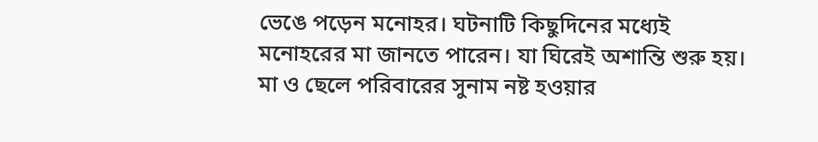ভেঙে পড়েন মনোহর। ঘটনাটি কিছুদিনের মধ্যেই মনোহরের মা জানতে পারেন। যা ঘিরেই অশান্তি শুরু হয়। মা ও ছেলে পরিবারের সুনাম নষ্ট হওয়ার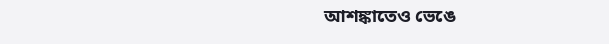আশঙ্কাতেও ভেঙে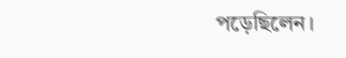পড়েছিলেন।